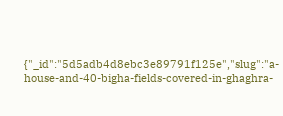{"_id":"5d5adb4d8ebc3e89791f125e","slug":"a-house-and-40-bigha-fields-covered-in-ghaghra-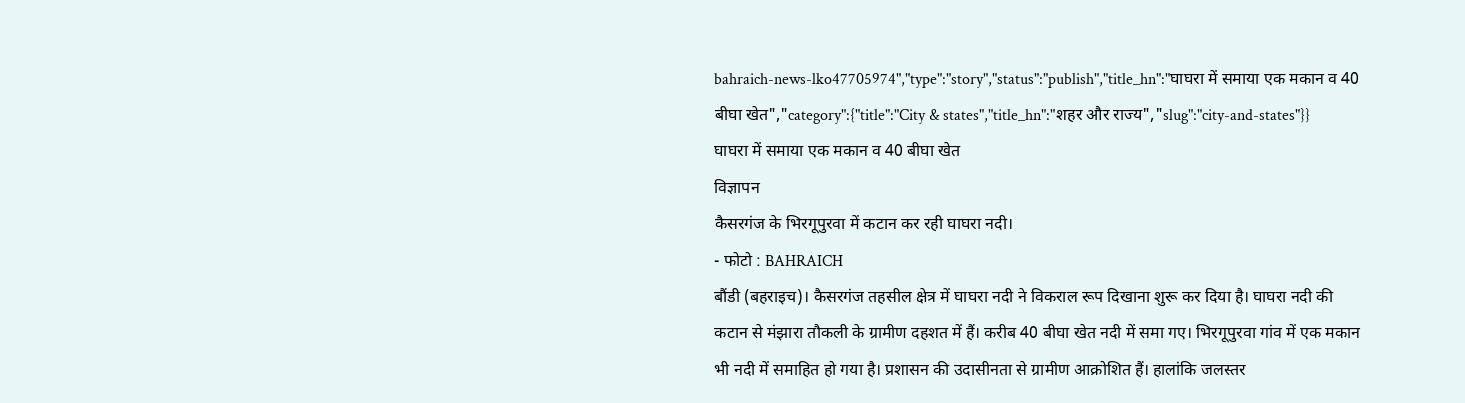bahraich-news-lko47705974","type":"story","status":"publish","title_hn":"घाघरा में समाया एक मकान व 40 बीघा खेत","category":{"title":"City & states","title_hn":"शहर और राज्य","slug":"city-and-states"}}
घाघरा में समाया एक मकान व 40 बीघा खेत
विज्ञापन
कैसरगंज के भिरगूपुरवा में कटान कर रही घाघरा नदी।
- फोटो : BAHRAICH
बौंडी (बहराइच)। कैसरगंज तहसील क्षेत्र में घाघरा नदी ने विकराल रूप दिखाना शुरू कर दिया है। घाघरा नदी की कटान से मंझारा तौकली के ग्रामीण दहशत में हैं। करीब 40 बीघा खेत नदी में समा गए। भिरगूपुरवा गांव में एक मकान भी नदी में समाहित हो गया है। प्रशासन की उदासीनता से ग्रामीण आक्रोशित हैं। हालांकि जलस्तर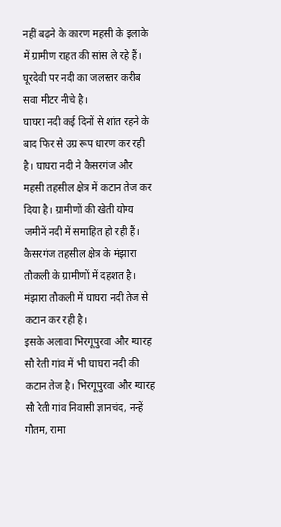नहीं बढ़ने के कारण महसी के इलाके में ग्रामीण राहत की सांस ले रहे हैं। घूरदेवी पर नदी का जलस्तर करीब सवा मीटर नीचे है।
घाघरा नदी कई दिनों से शांत रहने के बाद फिर से उग्र रूप धारण कर रही है। घाघरा नदी ने कैसरगंज और महसी तहसील क्षेत्र में कटान तेज कर दिया है। ग्रामीणों की खेती योग्य जमीनें नदी में समाहित हो रही हैं। कैसरगंज तहसील क्षेत्र के मंझारा तौकली के ग्रामीणों में दहशत है। मंझारा तौकली में घाघरा नदी तेज से कटान कर रही है।
इसके अलावा भिरगूपुरवा और ग्यारह सौ रेती गांव में भी घाघरा नदी की कटान तेज है। भिरगूपुरवा और ग्यारह सौ रेती गांव निवासी ज्ञानचंद, नन्हें गौतम, रामा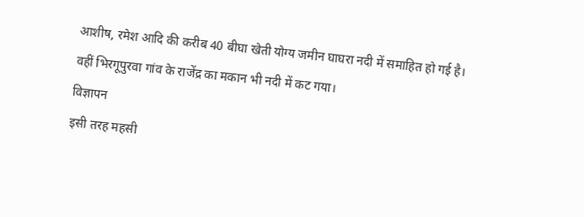आशीष, रमेश आदि की करीब 40 बीघा खेती योग्य जमीन घाघरा नदी में समाहित हो गई है। वहीं भिरगूपुरवा गांव के राजेंद्र का मकान भी नदी में कट गया।
विज्ञापन
इसी तरह महसी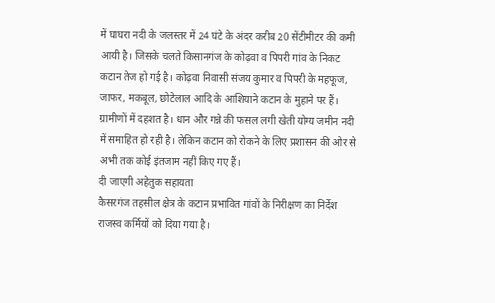में घाघरा नदी के जलस्तर में 24 घंटे के अंदर करीब 20 सेंटीमीटर की कमी आयी है। जिसके चलते किसानगंज के कोढ़वा व पिपरी गांव के निकट कटान तेज हो गई है। कोढ़वा निवासी संजय कुमार व पिपरी के महफूज, जाफर, मकबूल, छोटेलाल आदि के आशियाने कटान के मुहाने पर हैं।
ग्रामीणों में दहशत है। धान और गन्ने की फसल लगी खेती योग्य जमीन नदी में समाहित हो रही है। लेकिन कटान को रोकने के लिए प्रशासन की ओर से अभी तक कोई इंतजाम नहीं किए गए हैं।
दी जाएगी अहेतुक सहायता
कैसरगंज तहसील क्षेत्र के कटान प्रभावित गांवों के निरीक्षण का निर्देश राजस्व कर्मियों को दिया गया है।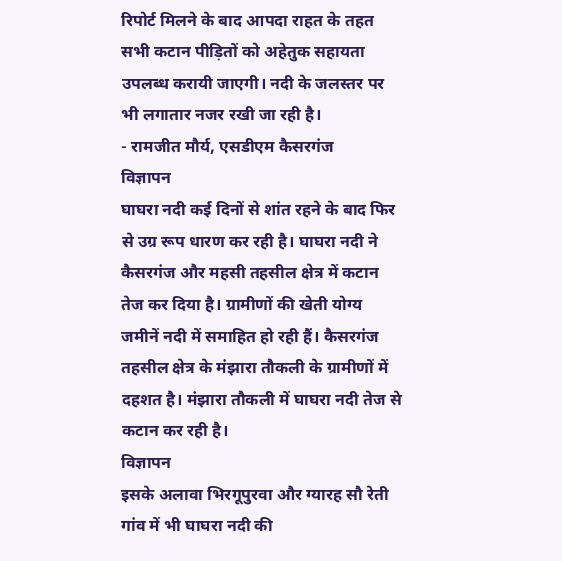रिपोर्ट मिलने के बाद आपदा राहत के तहत सभी कटान पीड़ितों को अहेतुक सहायता उपलब्ध करायी जाएगी। नदी के जलस्तर पर भी लगातार नजर रखी जा रही है।
- रामजीत मौर्य, एसडीएम कैसरगंज
विज्ञापन
घाघरा नदी कई दिनों से शांत रहने के बाद फिर से उग्र रूप धारण कर रही है। घाघरा नदी ने कैसरगंज और महसी तहसील क्षेत्र में कटान तेज कर दिया है। ग्रामीणों की खेती योग्य जमीनें नदी में समाहित हो रही हैं। कैसरगंज तहसील क्षेत्र के मंझारा तौकली के ग्रामीणों में दहशत है। मंझारा तौकली में घाघरा नदी तेज से कटान कर रही है।
विज्ञापन
इसके अलावा भिरगूपुरवा और ग्यारह सौ रेती गांव में भी घाघरा नदी की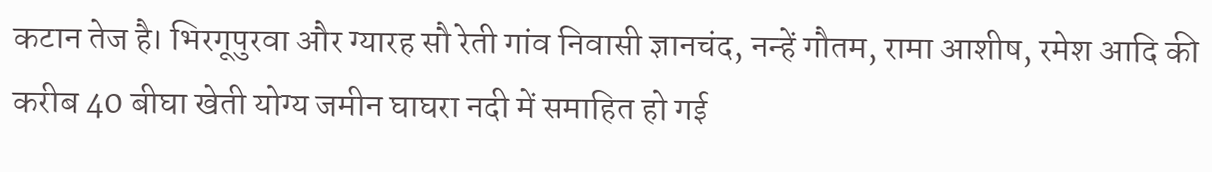कटान तेज है। भिरगूपुरवा और ग्यारह सौ रेती गांव निवासी ज्ञानचंद, नन्हें गौतम, रामा आशीष, रमेश आदि की करीब 40 बीघा खेती योग्य जमीन घाघरा नदी में समाहित हो गई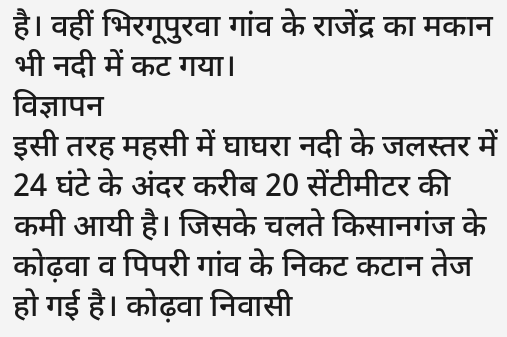है। वहीं भिरगूपुरवा गांव के राजेंद्र का मकान भी नदी में कट गया।
विज्ञापन
इसी तरह महसी में घाघरा नदी के जलस्तर में 24 घंटे के अंदर करीब 20 सेंटीमीटर की कमी आयी है। जिसके चलते किसानगंज के कोढ़वा व पिपरी गांव के निकट कटान तेज हो गई है। कोढ़वा निवासी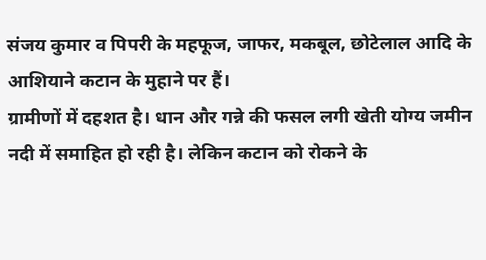संजय कुमार व पिपरी के महफूज, जाफर, मकबूल, छोटेलाल आदि के आशियाने कटान के मुहाने पर हैं।
ग्रामीणों में दहशत है। धान और गन्ने की फसल लगी खेती योग्य जमीन नदी में समाहित हो रही है। लेकिन कटान को रोकने के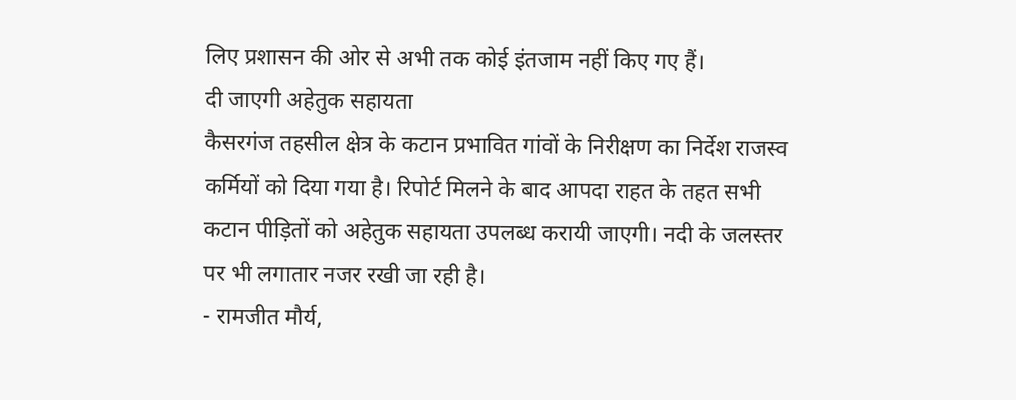लिए प्रशासन की ओर से अभी तक कोई इंतजाम नहीं किए गए हैं।
दी जाएगी अहेतुक सहायता
कैसरगंज तहसील क्षेत्र के कटान प्रभावित गांवों के निरीक्षण का निर्देश राजस्व कर्मियों को दिया गया है। रिपोर्ट मिलने के बाद आपदा राहत के तहत सभी कटान पीड़ितों को अहेतुक सहायता उपलब्ध करायी जाएगी। नदी के जलस्तर पर भी लगातार नजर रखी जा रही है।
- रामजीत मौर्य,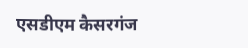एसडीएम कैसरगंज